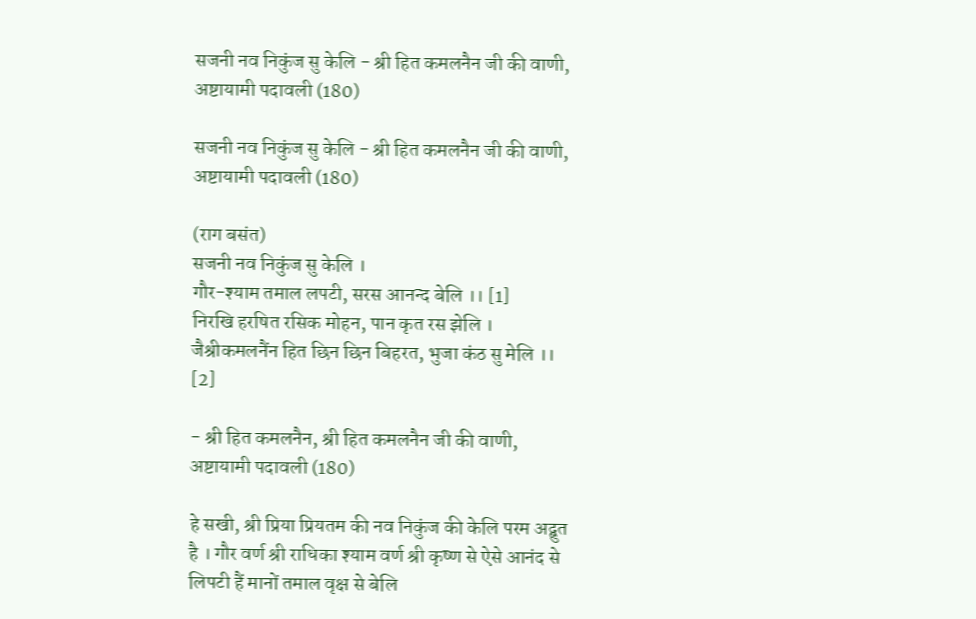सजनी नव निकुंज सु केलि - श्री हित कमलनैन जी की वाणी, अष्टायामी पदावली (180)

सजनी नव निकुंज सु केलि - श्री हित कमलनैन जी की वाणी, अष्टायामी पदावली (180)

(राग बसंत)
सजनी नव निकुंज सु केलि ।
गौर-श्याम तमाल लपटी, सरस आनन्द बेलि ।। [1]
निरखि हरषित रसिक मोहन, पान कृत रस झेलि ।
जैश्रीकमलनैंन हित छिन छिन बिहरत, भुजा कंठ सु मेलि ।। [2]

- श्री हित कमलनैन, श्री हित कमलनैन जी की वाणी, अष्टायामी पदावली (180)

हे सखी, श्री प्रिया प्रियतम की नव निकुंज की केलि परम अद्बुत है । गौर वर्ण श्री राधिका श्याम वर्ण श्री कृष्ण से ऐसे आनंद से लिपटी हैं मानों तमाल वृक्ष से बेलि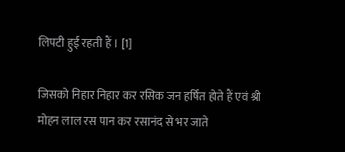लिपटी हुई रहती हैं । [1]

जिसको निहार निहार कर रसिक जन हर्षित होते हैं एवं श्री मोहन लाल रस पान कर रसानंद से भर जाते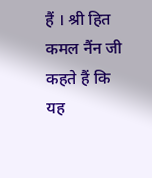हैं । श्री हित कमल नैंन जी कहते हैं कि यह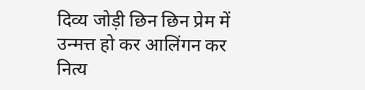दिव्य जोड़ी छिन छिन प्रेम में उन्मत्त हो कर आलिंगन कर नित्य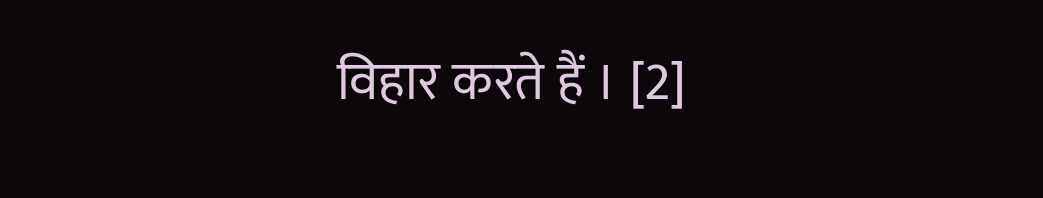विहार करते हैं । [2]